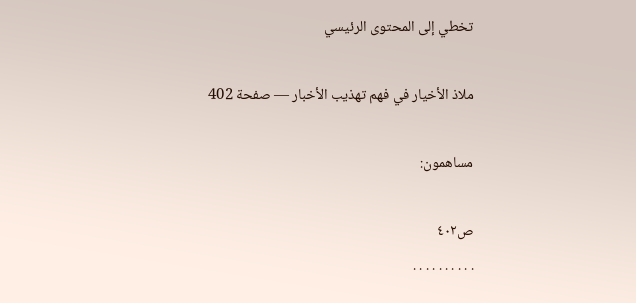تخطي إلى المحتوى الرئيسي

ملاذ الأخيار في فهم تهذيب الأخبار — صفحة 402

مساهمون:

ص٤٠٢
. . . . . . . . . .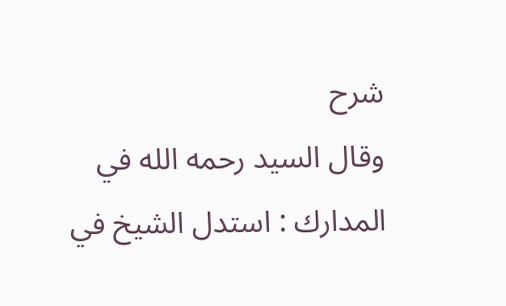شرح
وقال السيد رحمه الله في المدارك : استدل الشيخ في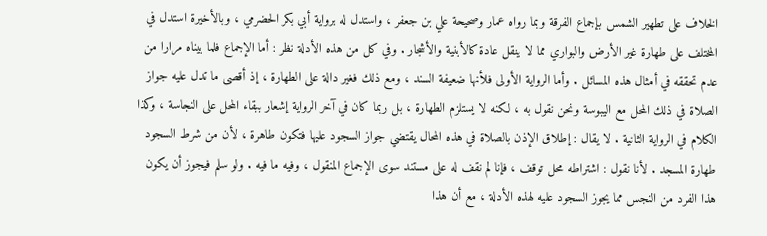الخلاف على تطهير الشمس بإجماع الفرقة وبما رواه عمار وصحيحة علي بن جعفر ، واستدل له برواية أبي بكر الحضرمي ، وبالأخيرة استدل في المختلف على طهارة غير الأرض والبواري مما لا ينقل عادة كالأبنية والأشجار . وفي كل من هذه الأدلة نظر : أما الإجماع فلما بيناه مرارا من عدم تحققه في أمثال هذه المسائل . وأما الرواية الأولى فلأنها ضعيفة السند ، ومع ذلك فغير دالة على الطهارة ، إذ أقصى ما تدل عليه جواز الصلاة في ذلك المحل مع اليبوسة ونحن نقول به ، لكنه لا يستلزم الطهارة ، بل ربما كان في آخر الرواية إشعار ببقاء المحل على النجاسة ، وكذا الكلام في الرواية الثانية . لا يقال : إطلاق الإذن بالصلاة في هذه المحال يقتضي جواز السجود عليها فتكون طاهرة ، لأن من شرط السجود طهارة المسجد . لأنا نقول : اشتراطه محل توقف ، فإنا لم نقف له على مستند سوى الإجماع المنقول ، وفيه ما فيه . ولو سلم فيجوز أن يكون هذا الفرد من النجس مما يجوز السجود عليه لهذه الأدلة ، مع أن هذا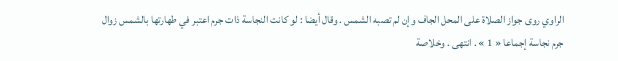الراوي روى جواز الصلاة على المحل الجاف وإن لم تصبه الشمس . وقال أيضا : لو كانت النجاسة ذات جرم اعتبر في طهارتها بالشمس زوال جرم نجاسة إجماعا « 1 » . انتهى . وخلاصة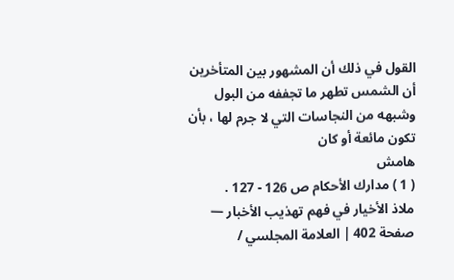القول في ذلك أن المشهور بين المتأخرين أن الشمس تطهر ما تجففه من البول وشبهه من النجاسات التي لا جرم لها ، بأن تكون مائعة أو كان
هامش
( 1 ) مدارك الأحكام ص 126 - 127 .
ملاذ الأخيار في فهم تهذيب الأخبار — صفحة 402 | العلامة المجلسي /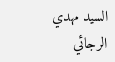السيد مهدي الرجائي